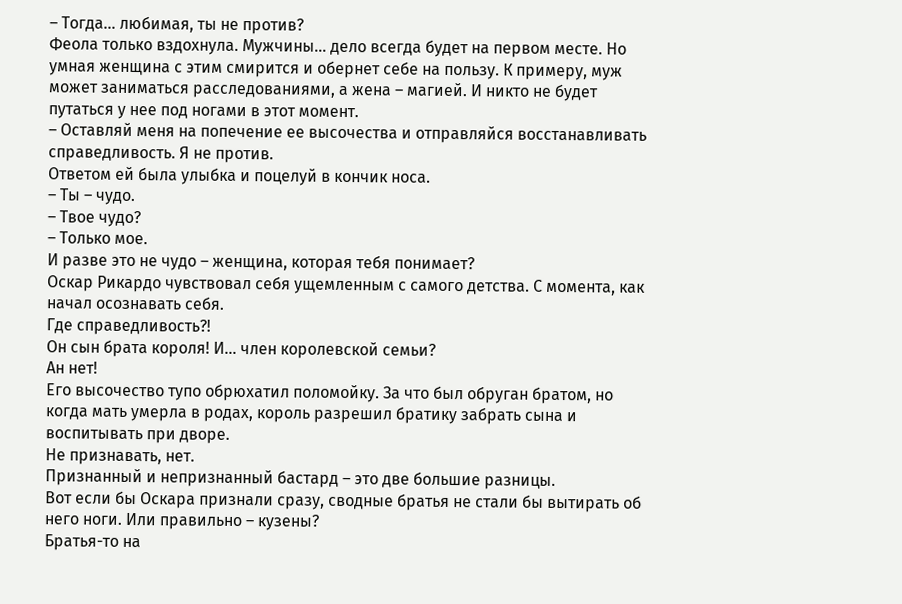– Тогда… любимая, ты не против?
Феола только вздохнула. Мужчины… дело всегда будет на первом месте. Но умная женщина с этим смирится и обернет себе на пользу. К примеру, муж может заниматься расследованиями, а жена – магией. И никто не будет путаться у нее под ногами в этот момент.
– Оставляй меня на попечение ее высочества и отправляйся восстанавливать справедливость. Я не против.
Ответом ей была улыбка и поцелуй в кончик носа.
– Ты – чудо.
– Твое чудо?
– Только мое.
И разве это не чудо – женщина, которая тебя понимает?
Оскар Рикардо чувствовал себя ущемленным с самого детства. С момента, как начал осознавать себя.
Где справедливость?!
Он сын брата короля! И… член королевской семьи?
Ан нет!
Его высочество тупо обрюхатил поломойку. За что был обруган братом, но когда мать умерла в родах, король разрешил братику забрать сына и воспитывать при дворе.
Не признавать, нет.
Признанный и непризнанный бастард – это две большие разницы.
Вот если бы Оскара признали сразу, сводные братья не стали бы вытирать об него ноги. Или правильно – кузены?
Братья-то на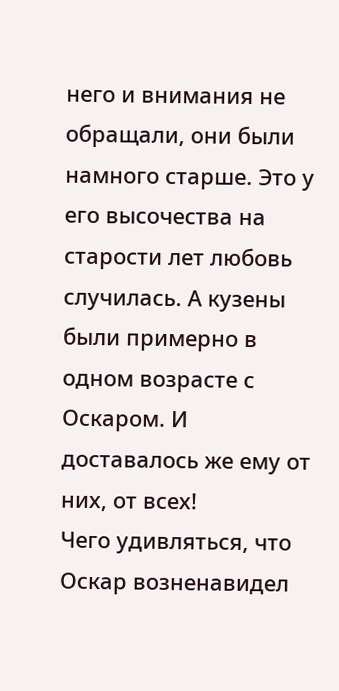него и внимания не обращали, они были намного старше. Это у его высочества на старости лет любовь случилась. А кузены были примерно в одном возрасте с Оскаром. И доставалось же ему от них, от всех!
Чего удивляться, что Оскар возненавидел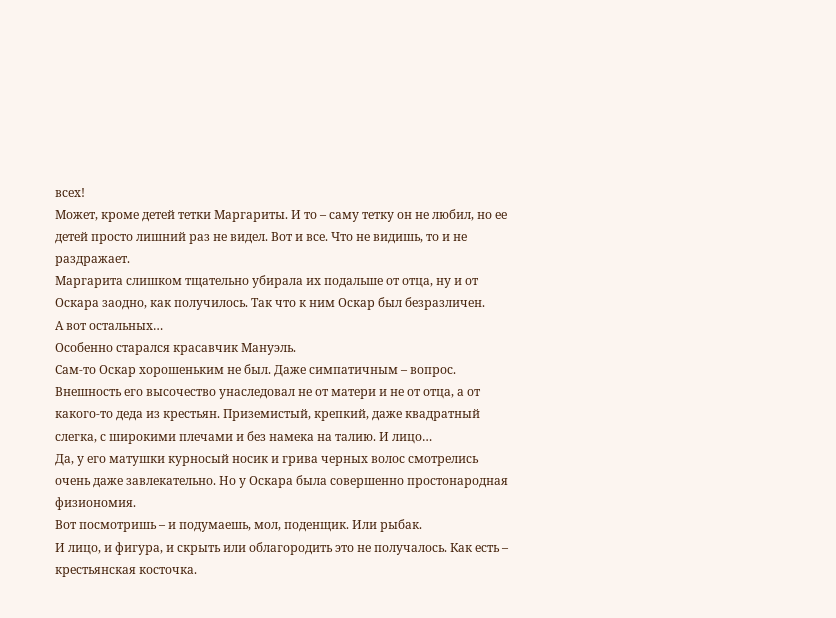всех!
Может, кроме детей тетки Маргариты. И то – саму тетку он не любил, но ее детей просто лишний раз не видел. Вот и все. Что не видишь, то и не раздражает.
Маргарита слишком тщательно убирала их подальше от отца, ну и от Оскара заодно, как получилось. Так что к ним Оскар был безразличен.
А вот остальных…
Особенно старался красавчик Мануэль.
Сам-то Оскар хорошеньким не был. Даже симпатичным – вопрос. Внешность его высочество унаследовал не от матери и не от отца, а от какого-то деда из крестьян. Приземистый, крепкий, даже квадратный слегка, с широкими плечами и без намека на талию. И лицо…
Да, у его матушки курносый носик и грива черных волос смотрелись очень даже завлекательно. Но у Оскара была совершенно простонародная физиономия.
Вот посмотришь – и подумаешь, мол, поденщик. Или рыбак.
И лицо, и фигура, и скрыть или облагородить это не получалось. Как есть – крестьянская косточка.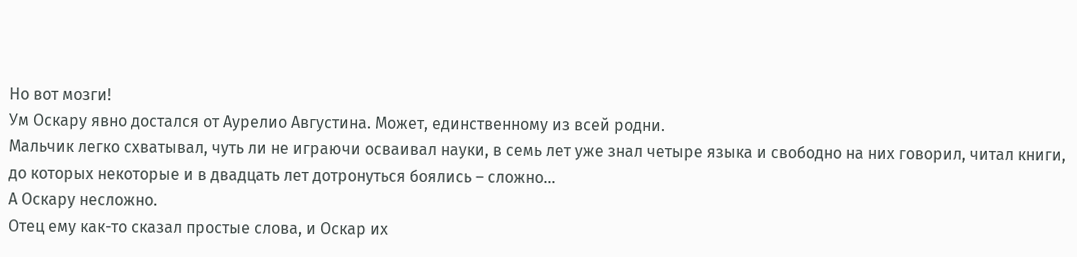Но вот мозги!
Ум Оскару явно достался от Аурелио Августина. Может, единственному из всей родни.
Мальчик легко схватывал, чуть ли не играючи осваивал науки, в семь лет уже знал четыре языка и свободно на них говорил, читал книги, до которых некоторые и в двадцать лет дотронуться боялись – сложно…
А Оскару несложно.
Отец ему как-то сказал простые слова, и Оскар их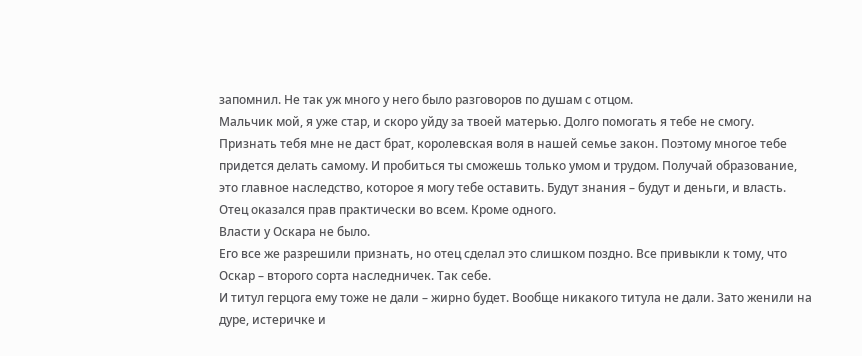запомнил. Не так уж много у него было разговоров по душам с отцом.
Мальчик мой, я уже стар, и скоро уйду за твоей матерью. Долго помогать я тебе не смогу. Признать тебя мне не даст брат, королевская воля в нашей семье закон. Поэтому многое тебе придется делать самому. И пробиться ты сможешь только умом и трудом. Получай образование, это главное наследство, которое я могу тебе оставить. Будут знания – будут и деньги, и власть.
Отец оказался прав практически во всем. Кроме одного.
Власти у Оскара не было.
Его все же разрешили признать, но отец сделал это слишком поздно. Все привыкли к тому, что Оскар – второго сорта наследничек. Так себе.
И титул герцога ему тоже не дали – жирно будет. Вообще никакого титула не дали. Зато женили на дуре, истеричке и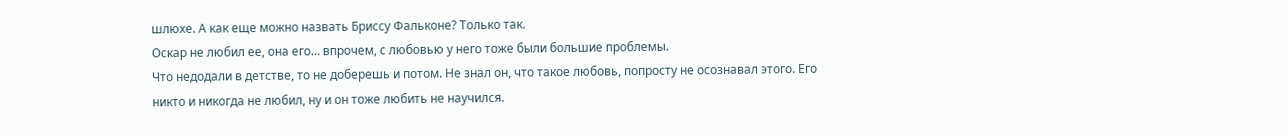шлюхе. А как еще можно назвать Бриссу Фальконе? Только так.
Оскар не любил ее, она его… впрочем, с любовью у него тоже были большие проблемы.
Что недодали в детстве, то не доберешь и потом. Не знал он, что такое любовь, попросту не осознавал этого. Его никто и никогда не любил, ну и он тоже любить не научился.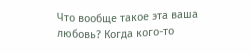Что вообще такое эта ваша любовь? Когда кого-то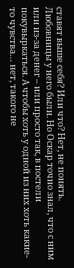ставят выше себя? Или что? Нет, не понять.
Любовницы у него были. Но Оскар точно знал, что с ним или из-за денег – или просто так, в постели покувыркаться. А чтобы хоть у одной из них хоть какие-то чувства… нет, такого не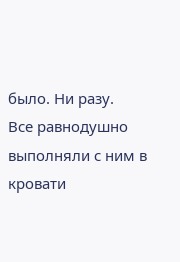было. Ни разу.
Все равнодушно выполняли с ним в кровати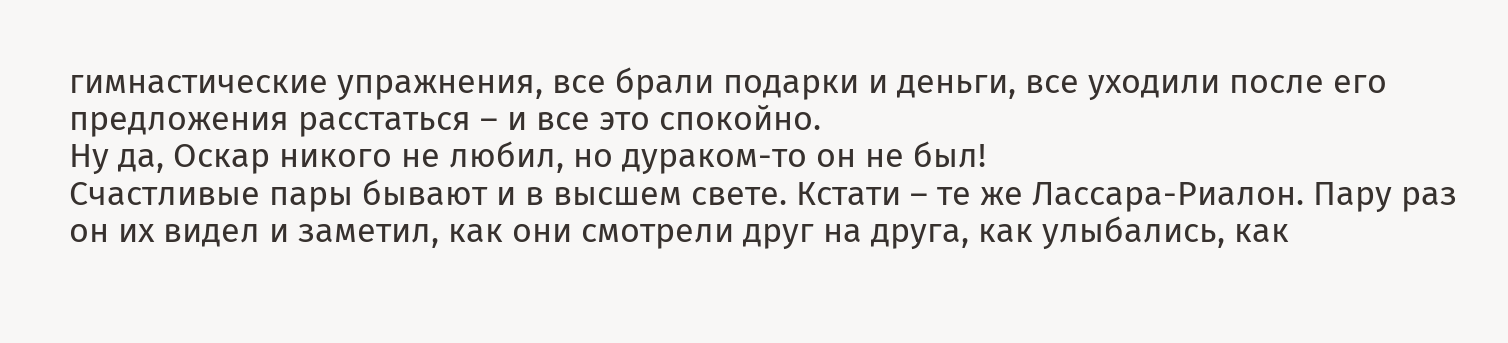гимнастические упражнения, все брали подарки и деньги, все уходили после его предложения расстаться – и все это спокойно.
Ну да, Оскар никого не любил, но дураком-то он не был!
Счастливые пары бывают и в высшем свете. Кстати – те же Лассара-Риалон. Пару раз он их видел и заметил, как они смотрели друг на друга, как улыбались, как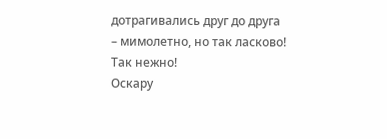дотрагивались друг до друга – мимолетно, но так ласково! Так нежно!
Оскару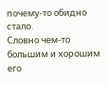почему-то обидно стало.
Словно чем-то большим и хорошим его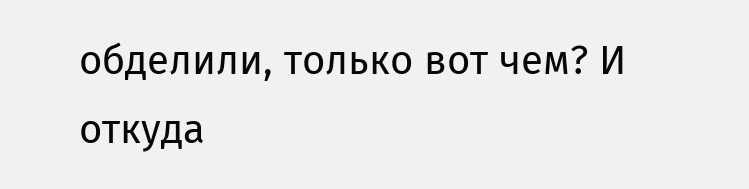обделили, только вот чем? И откуда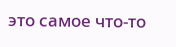это самое что-то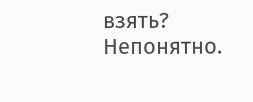взять? Непонятно.